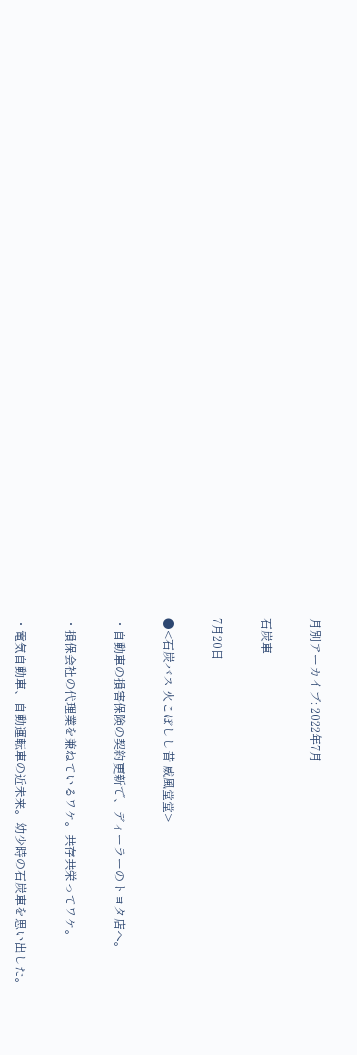月別アーカイブ: 2022年7月

石炭車

7月20日

●<石炭バス 火こぼしし昔 威風堂堂>

・自動車の損害保険の契約更新で、ディーラーのトヨタ店へ。

・損保会社の代理業を兼ねているワケ。共存共栄ってワケ。

・電気自動車、自動運転車の近未来。幼少時の石炭車を思い出した。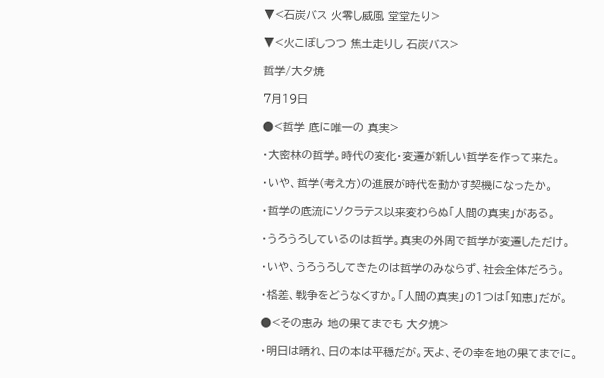▼<石炭バス 火零し威風 堂堂たり>

▼<火こぼしつつ 焦土走りし 石炭バス>

哲学/大夕焼

7月19日

●<哲学 底に唯一の 真実>

・大密林の哲学。時代の変化・変遷が新しい哲学を作って来た。

・いや、哲学(考え方)の進展が時代を動かす契機になったか。

・哲学の底流にソクラテス以来変わらぬ「人間の真実」がある。

・うろうろしているのは哲学。真実の外周で哲学が変遷しただけ。

・いや、うろうろしてきたのは哲学のみならず、社会全体だろう。

・格差、戦争をどうなくすか。「人間の真実」の1つは「知恵」だが。

●<その恵み 地の果てまでも 大夕焼>

・明日は晴れ、日の本は平穏だが。天よ、その幸を地の果てまでに。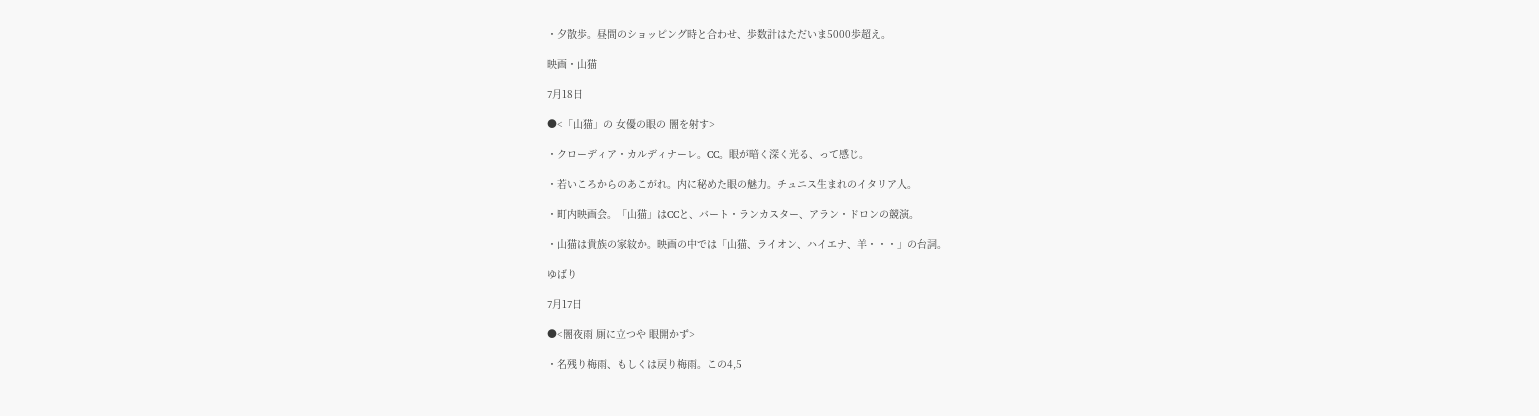・夕散歩。昼間のショッピング時と合わせ、歩数計はただいま5000歩超え。

映画・山猫

7月18日

●<「山猫」の 女優の眼の 闇を射す>

・クローディア・カルディナーレ。CC。眼が暗く深く光る、って感じ。

・若いころからのあこがれ。内に秘めた眼の魅力。チュニス生まれのイタリア人。

・町内映画会。「山猫」はCCと、バート・ランカスター、アラン・ドロンの競演。

・山猫は貴族の家紋か。映画の中では「山猫、ライオン、ハイエナ、羊・・・」の台詞。

ゆばり

7月17日

●<闇夜雨 厠に立つや 眼開かず>

・名残り梅雨、もしくは戻り梅雨。この4,5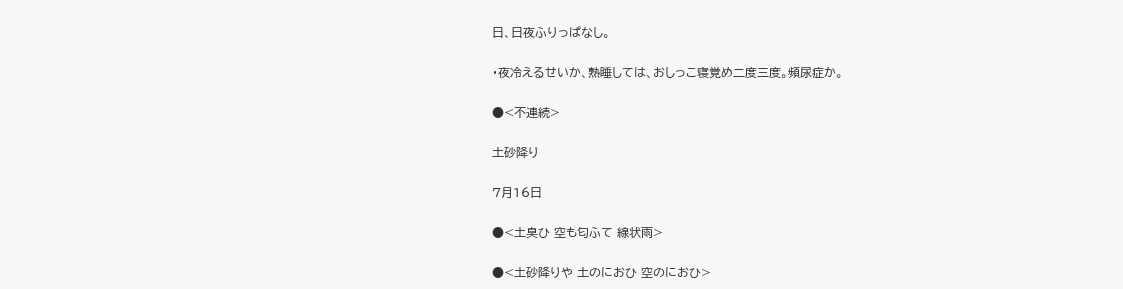日、日夜ふりっぱなし。

・夜冷えるせいか、熟睡しては、おしっこ寝覚め二度三度。頻尿症か。

●<不連続>

土砂降り

7月16日

●<土臭ひ 空も匂ふて 線状雨>

●<土砂降りや 土のにおひ 空のにおひ>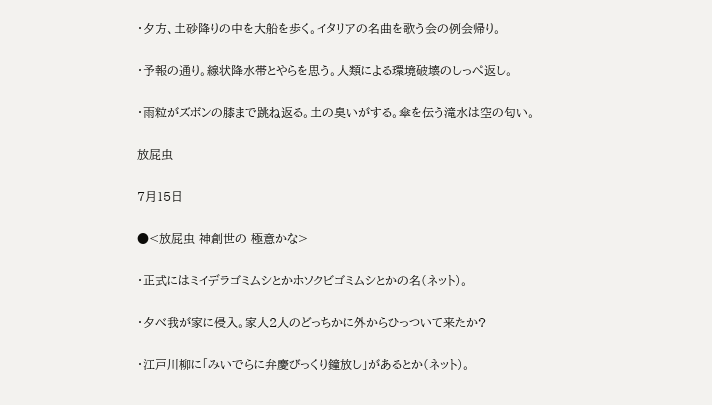・夕方、土砂降りの中を大船を歩く。イタリアの名曲を歌う会の例会帰り。

・予報の通り。線状降水帯とやらを思う。人類による環境破壊のしっぺ返し。

・雨粒がズボンの膝まで跳ね返る。土の臭いがする。傘を伝う滝水は空の匂い。

放屁虫

7月15日

●<放屁虫 神創世の 極意かな>

・正式にはミイデラゴミムシとかホソクビゴミムシとかの名(ネット)。

・夕べ我が家に侵入。家人2人のどっちかに外からひっついて来たか?

・江戸川柳に「みいでらに弁慶びっくり鐘放し」があるとか(ネット)。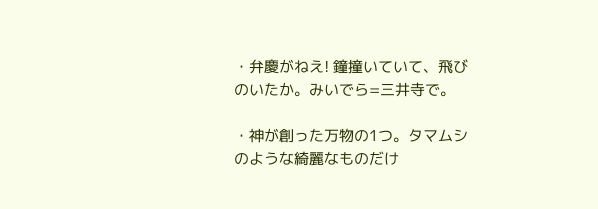・弁慶がねえ! 鐘撞いていて、飛びのいたか。みいでら=三井寺で。

・神が創った万物の1つ。タマムシのような綺麗なものだけ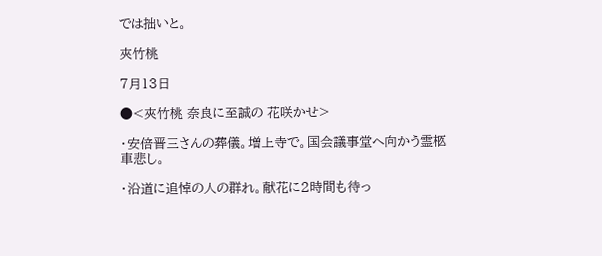では拙いと。

夾竹桃

7月13日

●<夾竹桃 奈良に至誠の 花咲かせ>

・安倍晋三さんの葬儀。増上寺で。国会議事堂へ向かう霊柩車悲し。

・沿道に追悼の人の群れ。献花に2時間も待っ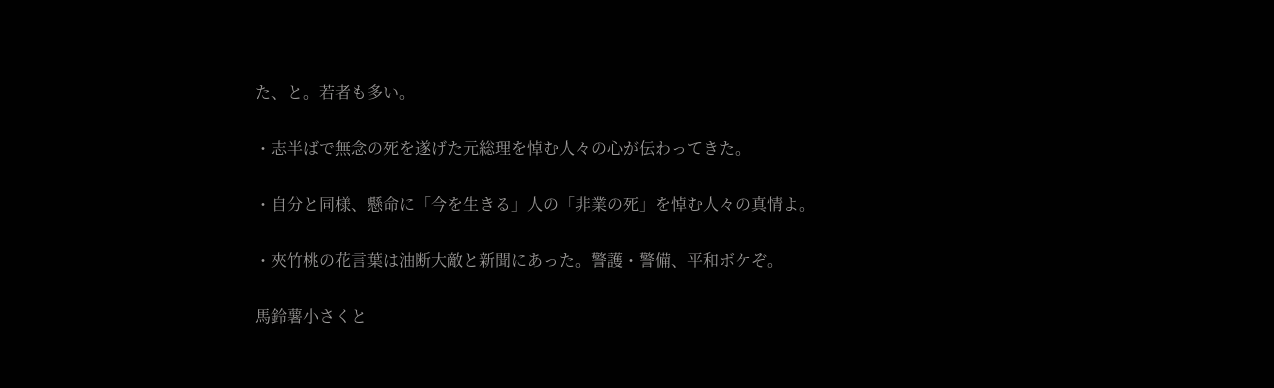た、と。若者も多い。

・志半ばで無念の死を遂げた元総理を悼む人々の心が伝わってきた。

・自分と同様、懸命に「今を生きる」人の「非業の死」を悼む人々の真情よ。

・夾竹桃の花言葉は油断大敵と新聞にあった。警護・警備、平和ボケぞ。

馬鈴薯小さくと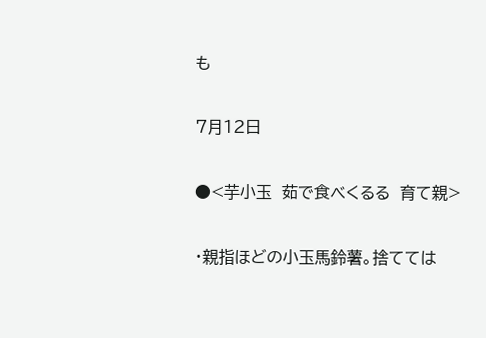も

7月12日

●<芋小玉  茹で食べくるる  育て親>

・親指ほどの小玉馬鈴薯。捨てては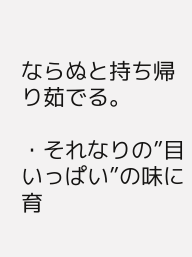ならぬと持ち帰り茹でる。

・それなりの”目いっぱい”の味に育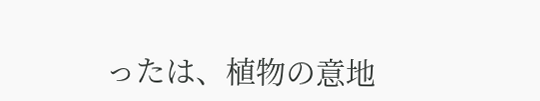ったは、植物の意地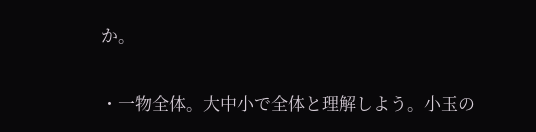か。

・一物全体。大中小で全体と理解しよう。小玉の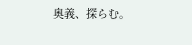奥義、探らむ。